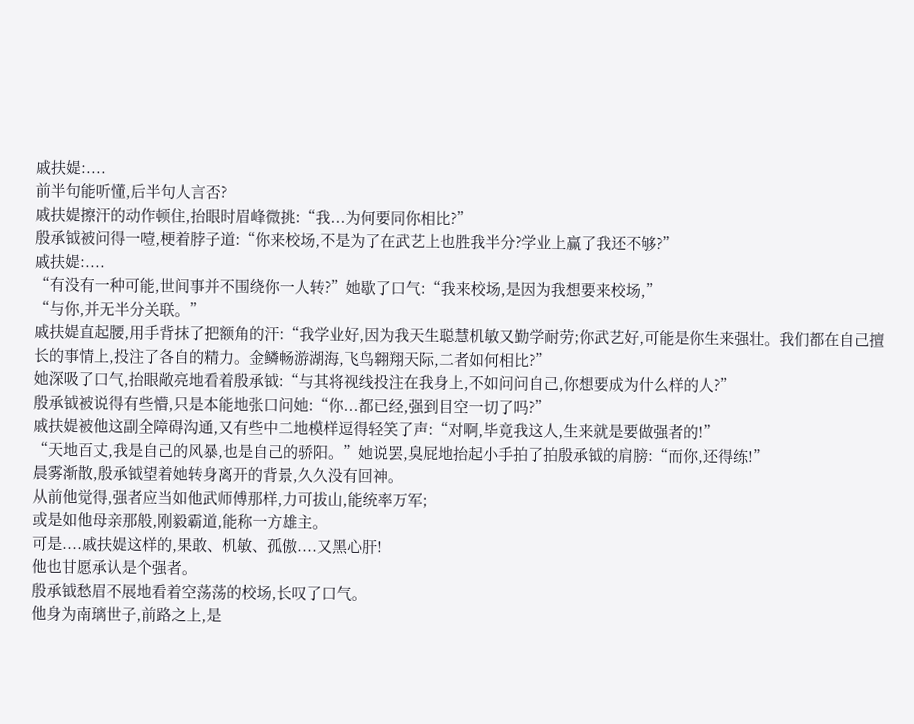戚扶媞:....
前半句能听懂,后半句人言否?
戚扶媞擦汗的动作顿住,抬眼时眉峰微挑:“我...为何要同你相比?”
殷承钺被问得一噎,梗着脖子道:“你来校场,不是为了在武艺上也胜我半分?学业上赢了我还不够?”
戚扶媞:....
“有没有一种可能,世间事并不围绕你一人转?”她歇了口气:“我来校场,是因为我想要来校场,”
“与你,并无半分关联。”
戚扶媞直起腰,用手背抹了把额角的汗:“我学业好,因为我天生聪慧机敏又勤学耐劳;你武艺好,可能是你生来强壮。我们都在自己擅长的事情上,投注了各自的精力。金鳞畅游湖海,飞鸟翱翔天际,二者如何相比?”
她深吸了口气,抬眼敞亮地看着殷承钺:“与其将视线投注在我身上,不如问问自己,你想要成为什么样的人?”
殷承钺被说得有些懵,只是本能地张口问她:“你...都已经,强到目空一切了吗?”
戚扶媞被他这副全障碍沟通,又有些中二地模样逗得轻笑了声:“对啊,毕竟我这人,生来就是要做强者的!”
“天地百丈,我是自己的风暴,也是自己的骄阳。”她说罢,臭屁地抬起小手拍了拍殷承钺的肩膀:“而你,还得练!”
晨雾渐散,殷承钺望着她转身离开的背景,久久没有回神。
从前他觉得,强者应当如他武师傅那样,力可拔山,能统率万军;
或是如他母亲那般,刚毅霸道,能称一方雄主。
可是....戚扶媞这样的,果敢、机敏、孤傲....又黑心肝!
他也甘愿承认是个强者。
殷承钺愁眉不展地看着空荡荡的校场,长叹了口气。
他身为南璃世子,前路之上,是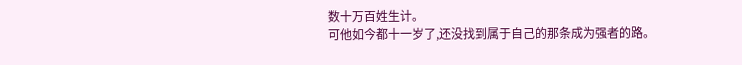数十万百姓生计。
可他如今都十一岁了,还没找到属于自己的那条成为强者的路。